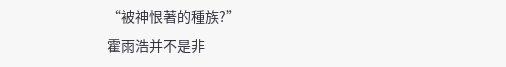“被神恨著的種族?”
霍雨浩并不是非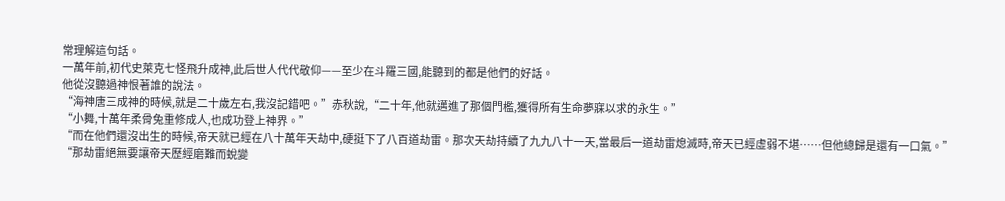常理解這句話。
一萬年前,初代史萊克七怪飛升成神,此后世人代代敬仰——至少在斗羅三國,能聽到的都是他們的好話。
他從沒聽過神恨著誰的說法。
“海神唐三成神的時候,就是二十歲左右,我沒記錯吧。”赤秋說,“二十年,他就邁進了那個門檻,獲得所有生命夢寐以求的永生。”
“小舞,十萬年柔骨兔重修成人,也成功登上神界。”
“而在他們還沒出生的時候,帝天就已經在八十萬年天劫中,硬挺下了八百道劫雷。那次天劫持續了九九八十一天,當最后一道劫雷熄滅時,帝天已經虛弱不堪……但他總歸是還有一口氣。”
“那劫雷絕無要讓帝天歷經磨難而蛻變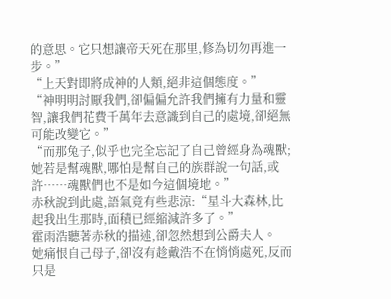的意思。它只想讓帝天死在那里,修為切勿再進一步。”
“上天對即將成神的人類,絕非這個態度。”
“神明明討厭我們,卻偏偏允許我們擁有力量和靈智,讓我們花費千萬年去意識到自己的處境,卻絕無可能改變它。”
“而那兔子,似乎也完全忘記了自己曾經身為魂獸;她若是幫魂獸,哪怕是幫自己的族群說一句話,或許……魂獸們也不是如今這個境地。”
赤秋說到此處,語氣竟有些悲涼:“星斗大森林,比起我出生那時,面積已經縮減許多了。”
霍雨浩聽著赤秋的描述,卻忽然想到公爵夫人。
她痛恨自己母子,卻沒有趁戴浩不在悄悄處死,反而只是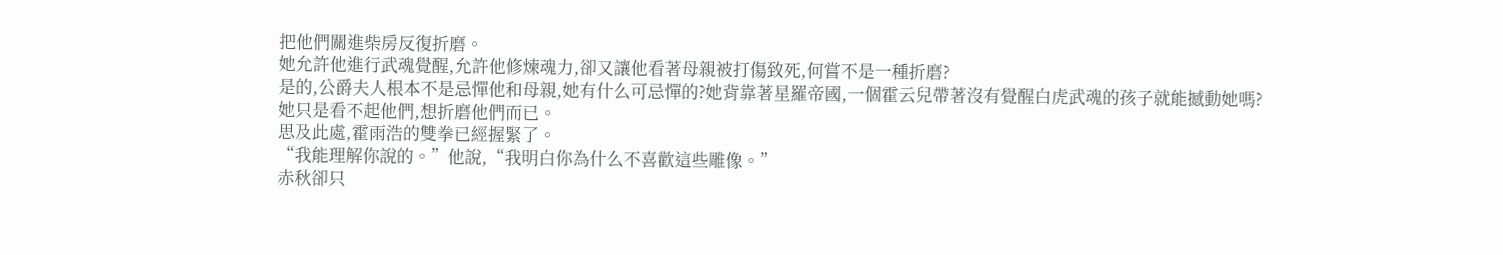把他們關進柴房反復折磨。
她允許他進行武魂覺醒,允許他修煉魂力,卻又讓他看著母親被打傷致死,何嘗不是一種折磨?
是的,公爵夫人根本不是忌憚他和母親,她有什么可忌憚的?她背靠著星羅帝國,一個霍云兒帶著沒有覺醒白虎武魂的孩子就能撼動她嗎?
她只是看不起他們,想折磨他們而已。
思及此處,霍雨浩的雙拳已經握緊了。
“我能理解你說的。”他說,“我明白你為什么不喜歡這些雕像。”
赤秋卻只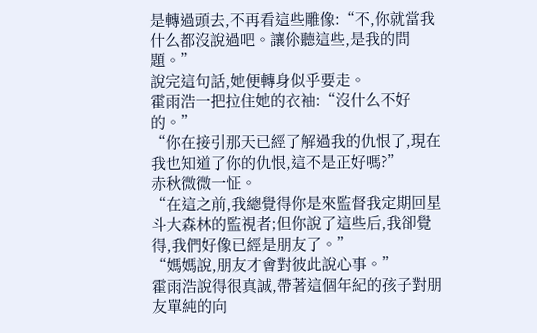是轉過頭去,不再看這些雕像:“不,你就當我什么都沒說過吧。讓伱聽這些,是我的問題。”
說完這句話,她便轉身似乎要走。
霍雨浩一把拉住她的衣袖:“沒什么不好的。”
“你在接引那天已經了解過我的仇恨了,現在我也知道了你的仇恨,這不是正好嗎?”
赤秋微微一怔。
“在這之前,我總覺得你是來監督我定期回星斗大森林的監視者;但你說了這些后,我卻覺得,我們好像已經是朋友了。”
“媽媽說,朋友才會對彼此說心事。”
霍雨浩說得很真誠,帶著這個年紀的孩子對朋友單純的向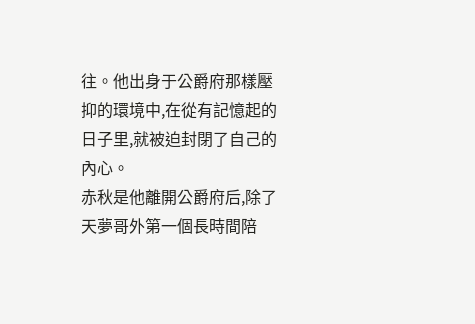往。他出身于公爵府那樣壓抑的環境中,在從有記憶起的日子里,就被迫封閉了自己的內心。
赤秋是他離開公爵府后,除了天夢哥外第一個長時間陪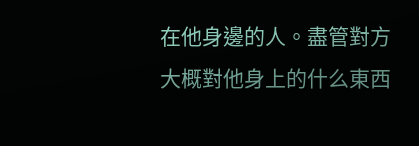在他身邊的人。盡管對方大概對他身上的什么東西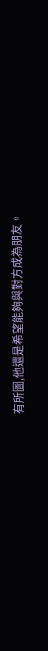有所圖,他還是希望能夠與對方成為朋友。